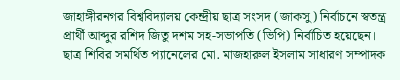জাহাঙ্গীরনগর বিশ্ববিদ্যালয় কেন্দ্রীয় ছাত্র সংসদ (জাকসু) নির্বাচনে স্বতন্ত্র প্রার্থী আব্দুর রশিদ জিতু দশম সহ-সভাপতি (ভিপি) নির্বাচিত হয়েছেন। ছাত্র শিবির সমর্থিত প্যানেলের মো. মাজহারুল ইসলাম সাধারণ সম্পাদক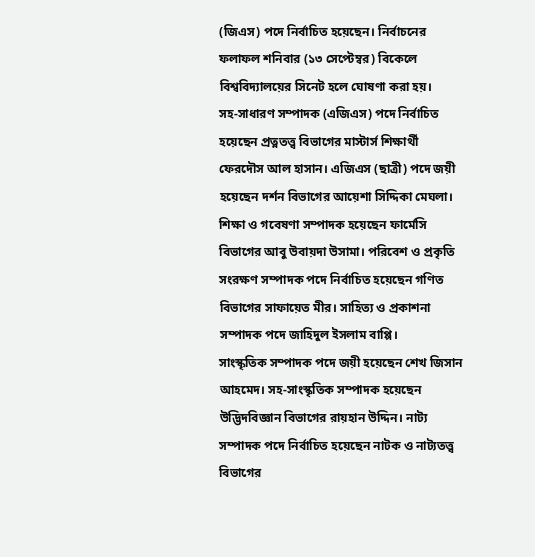(জিএস) পদে নির্বাচিত হয়েছেন। নির্বাচনের ফলাফল শনিবার (১৩ সেপ্টেম্বর) বিকেলে বিশ্ববিদ্যালয়ের সিনেট হলে ঘোষণা করা হয়।
সহ-সাধারণ সম্পাদক (এজিএস) পদে নির্বাচিত হয়েছেন প্রত্নতত্ত্ব বিভাগের মাস্টার্স শিক্ষার্থী ফেরদৌস আল হাসান। এজিএস (ছাত্রী) পদে জয়ী হয়েছেন দর্শন বিভাগের আয়েশা সিদ্দিকা মেঘলা। শিক্ষা ও গবেষণা সম্পাদক হয়েছেন ফার্মেসি বিভাগের আবু উবায়দা উসামা। পরিবেশ ও প্রকৃতি সংরক্ষণ সম্পাদক পদে নির্বাচিত হয়েছেন গণিত বিভাগের সাফায়েত মীর। সাহিত্য ও প্রকাশনা সম্পাদক পদে জাহিদুল ইসলাম বাপ্পি।
সাংস্কৃতিক সম্পাদক পদে জয়ী হয়েছেন শেখ জিসান আহমেদ। সহ-সাংস্কৃতিক সম্পাদক হয়েছেন উদ্ভিদবিজ্ঞান বিভাগের রায়হান উদ্দিন। নাট্য সম্পাদক পদে নির্বাচিত হয়েছেন নাটক ও নাট্যতত্ত্ব বিভাগের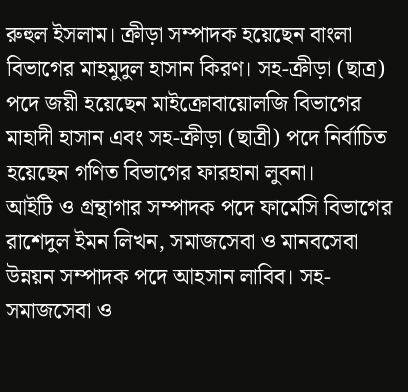রুহুল ইসলাম। ক্রীড়া সম্পাদক হয়েছেন বাংলা বিভাগের মাহমুদুল হাসান কিরণ। সহ-ক্রীড়া (ছাত্র) পদে জয়ী হয়েছেন মাইক্রোবায়োলজি বিভাগের মাহাদী হাসান এবং সহ-ক্রীড়া (ছাত্রী) পদে নির্বাচিত হয়েছেন গণিত বিভাগের ফারহানা লুবনা।
আইটি ও গ্রন্থাগার সম্পাদক পদে ফার্মেসি বিভাগের রাশেদুল ইমন লিখন, সমাজসেবা ও মানবসেবা উন্নয়ন সম্পাদক পদে আহসান লাবিব। সহ-সমাজসেবা ও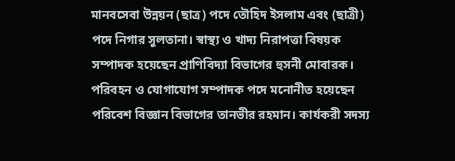মানবসেবা উন্নয়ন (ছাত্র) পদে তৌহিদ ইসলাম এবং (ছাত্রী) পদে নিগার সুলতানা। স্বাস্থ্য ও খাদ্য নিরাপত্তা বিষয়ক সম্পাদক হয়েছেন প্রাণিবিদ্যা বিভাগের হুসনী মোবারক। পরিবহন ও যোগাযোগ সম্পাদক পদে মনোনীত হয়েছেন পরিবেশ বিজ্ঞান বিভাগের তানভীর রহমান। কার্যকরী সদস্য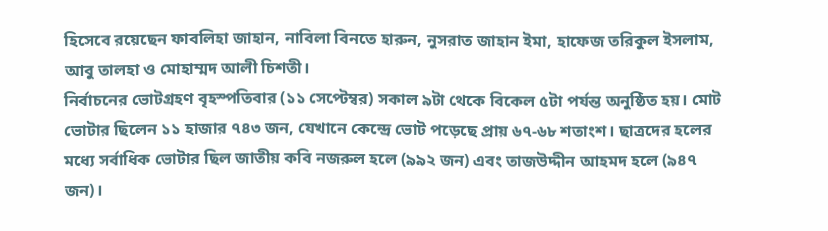হিসেবে রয়েছেন ফাবলিহা জাহান, নাবিলা বিনতে হারুন, নুসরাত জাহান ইমা, হাফেজ তরিকুল ইসলাম, আবু তালহা ও মোহাম্মদ আলী চিশতী।
নির্বাচনের ভোটগ্রহণ বৃহস্পতিবার (১১ সেপ্টেম্বর) সকাল ৯টা থেকে বিকেল ৫টা পর্যন্ত অনুষ্ঠিত হয়। মোট ভোটার ছিলেন ১১ হাজার ৭৪৩ জন, যেখানে কেন্দ্রে ভোট পড়েছে প্রায় ৬৭-৬৮ শতাংশ। ছাত্রদের হলের মধ্যে সর্বাধিক ভোটার ছিল জাতীয় কবি নজরুল হলে (৯৯২ জন) এবং তাজউদ্দীন আহমদ হলে (৯৪৭ জন)।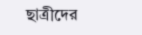ছাত্রীদের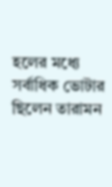হলের মধ্যে সর্বাধিক ভোটার ছিলেন তারামন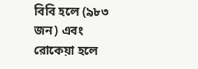বিবি হলে (৯৮৩ জন) এবং রোকেয়া হলে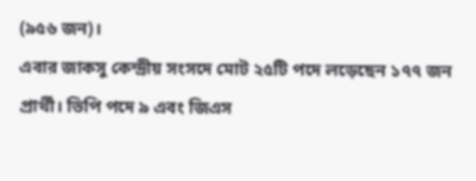(৯৫৬ জন)।
এবার জাকসু কেন্দ্রীয় সংসদে মোট ২৫টি পদে লড়েছেন ১৭৭ জন প্রার্থী। ভিপি পদে ৯ এবং জিএস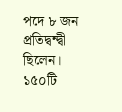পদে ৮ জন প্রতিদ্বন্দ্বী ছিলেন। ১৫০টি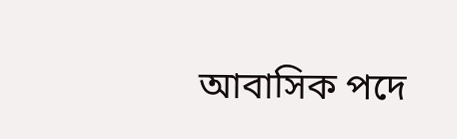আবাসিক পদে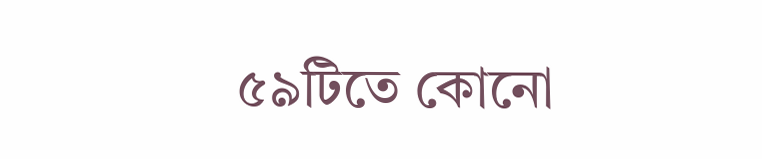৫৯টিতে কোনো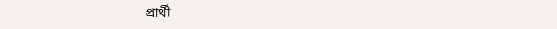প্রার্থী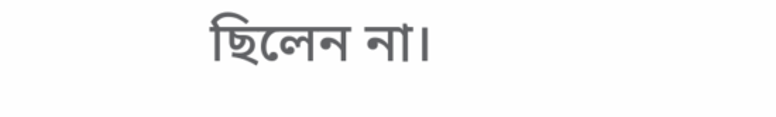ছিলেন না।